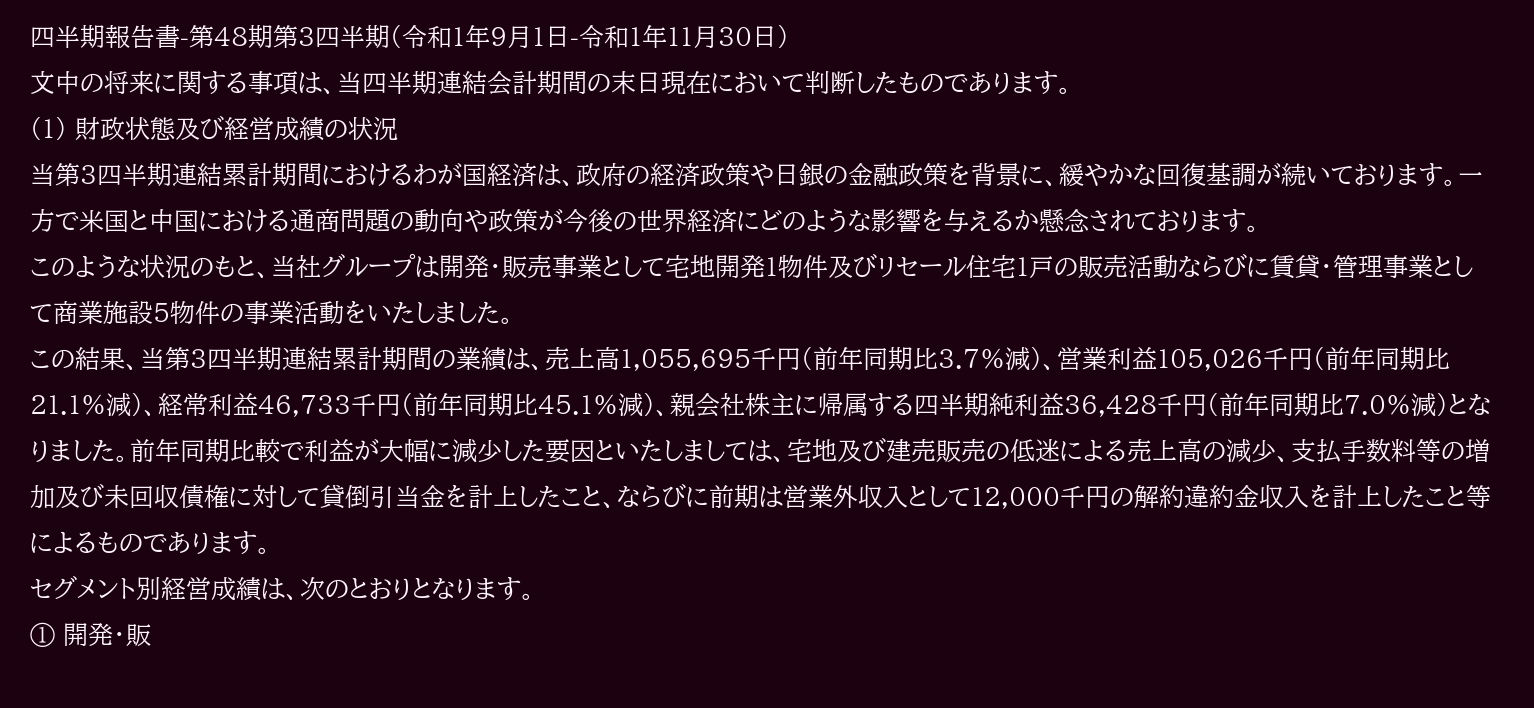四半期報告書-第48期第3四半期(令和1年9月1日-令和1年11月30日)
文中の将来に関する事項は、当四半期連結会計期間の末日現在において判断したものであります。
(1) 財政状態及び経営成績の状況
当第3四半期連結累計期間におけるわが国経済は、政府の経済政策や日銀の金融政策を背景に、緩やかな回復基調が続いております。一方で米国と中国における通商問題の動向や政策が今後の世界経済にどのような影響を与えるか懸念されております。
このような状況のもと、当社グループは開発・販売事業として宅地開発1物件及びリセール住宅1戸の販売活動ならびに賃貸・管理事業として商業施設5物件の事業活動をいたしました。
この結果、当第3四半期連結累計期間の業績は、売上高1,055,695千円(前年同期比3.7%減)、営業利益105,026千円(前年同期比21.1%減)、経常利益46,733千円(前年同期比45.1%減)、親会社株主に帰属する四半期純利益36,428千円(前年同期比7.0%減)となりました。前年同期比較で利益が大幅に減少した要因といたしましては、宅地及び建売販売の低迷による売上高の減少、支払手数料等の増加及び未回収債権に対して貸倒引当金を計上したこと、ならびに前期は営業外収入として12,000千円の解約違約金収入を計上したこと等によるものであります。
セグメント別経営成績は、次のとおりとなります。
① 開発・販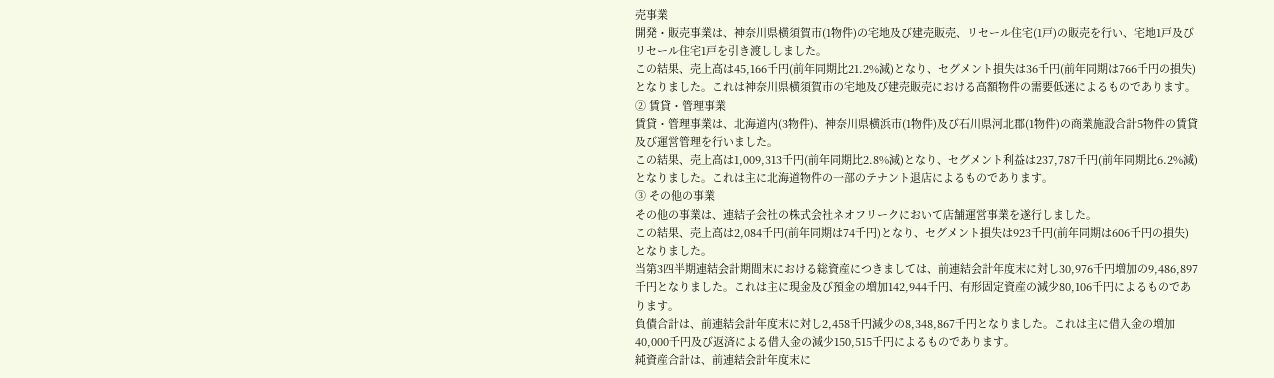売事業
開発・販売事業は、神奈川県横須賀市(1物件)の宅地及び建売販売、リセール住宅(1戸)の販売を行い、宅地1戸及びリセール住宅1戸を引き渡ししました。
この結果、売上高は45,166千円(前年同期比21.2%減)となり、セグメント損失は36千円(前年同期は766千円の損失)となりました。これは神奈川県横須賀市の宅地及び建売販売における高額物件の需要低迷によるものであります。
② 賃貸・管理事業
賃貸・管理事業は、北海道内(3物件)、神奈川県横浜市(1物件)及び石川県河北郡(1物件)の商業施設合計5物件の賃貸及び運営管理を行いました。
この結果、売上高は1,009,313千円(前年同期比2.8%減)となり、セグメント利益は237,787千円(前年同期比6.2%減)となりました。これは主に北海道物件の一部のテナント退店によるものであります。
③ その他の事業
その他の事業は、連結子会社の株式会社ネオフリークにおいて店舗運営事業を遂行しました。
この結果、売上高は2,084千円(前年同期は74千円)となり、セグメント損失は923千円(前年同期は606千円の損失)となりました。
当第3四半期連結会計期間末における総資産につきましては、前連結会計年度末に対し30,976千円増加の9,486,897千円となりました。これは主に現金及び預金の増加142,944千円、有形固定資産の減少80,106千円によるものであります。
負債合計は、前連結会計年度末に対し2,458千円減少の8,348,867千円となりました。これは主に借入金の増加40,000千円及び返済による借入金の減少150,515千円によるものであります。
純資産合計は、前連結会計年度末に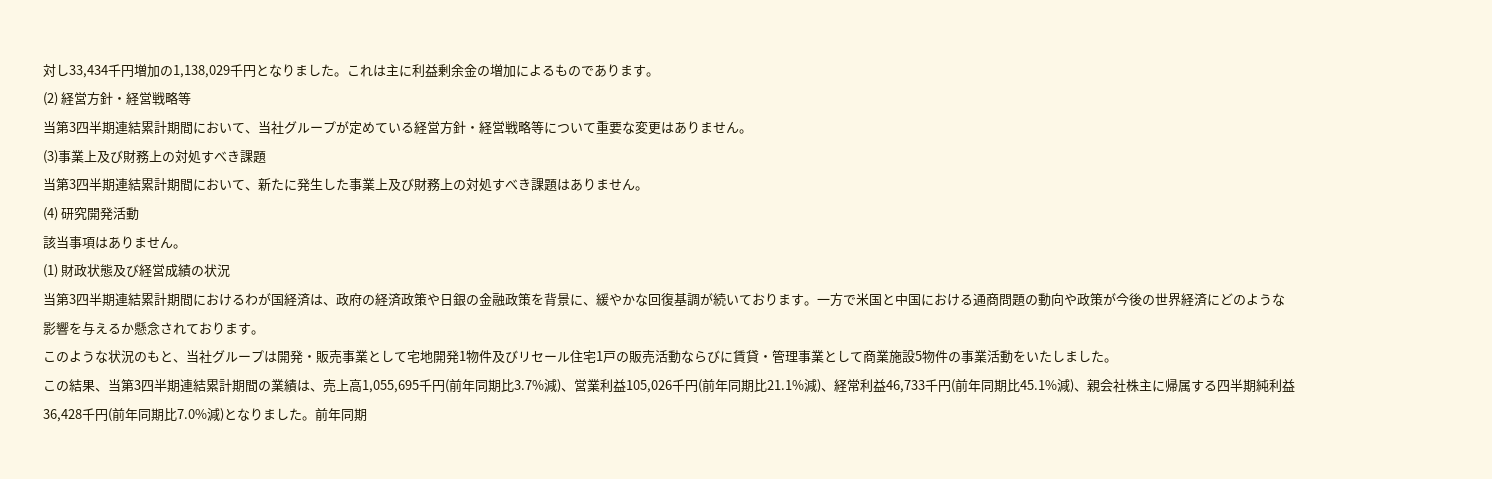対し33,434千円増加の1,138,029千円となりました。これは主に利益剰余金の増加によるものであります。
(2) 経営方針・経営戦略等
当第3四半期連結累計期間において、当社グループが定めている経営方針・経営戦略等について重要な変更はありません。
(3)事業上及び財務上の対処すべき課題
当第3四半期連結累計期間において、新たに発生した事業上及び財務上の対処すべき課題はありません。
(4) 研究開発活動
該当事項はありません。
(1) 財政状態及び経営成績の状況
当第3四半期連結累計期間におけるわが国経済は、政府の経済政策や日銀の金融政策を背景に、緩やかな回復基調が続いております。一方で米国と中国における通商問題の動向や政策が今後の世界経済にどのような影響を与えるか懸念されております。
このような状況のもと、当社グループは開発・販売事業として宅地開発1物件及びリセール住宅1戸の販売活動ならびに賃貸・管理事業として商業施設5物件の事業活動をいたしました。
この結果、当第3四半期連結累計期間の業績は、売上高1,055,695千円(前年同期比3.7%減)、営業利益105,026千円(前年同期比21.1%減)、経常利益46,733千円(前年同期比45.1%減)、親会社株主に帰属する四半期純利益36,428千円(前年同期比7.0%減)となりました。前年同期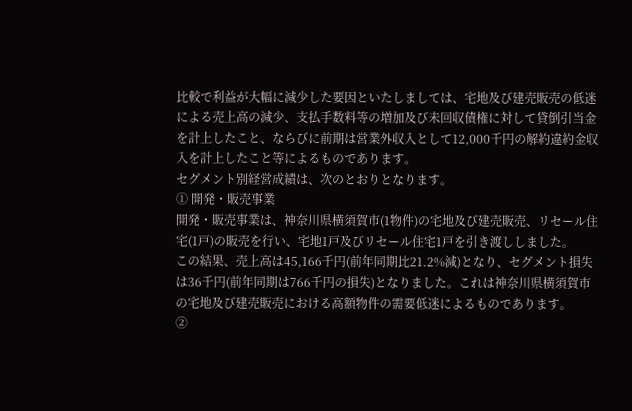比較で利益が大幅に減少した要因といたしましては、宅地及び建売販売の低迷による売上高の減少、支払手数料等の増加及び未回収債権に対して貸倒引当金を計上したこと、ならびに前期は営業外収入として12,000千円の解約違約金収入を計上したこと等によるものであります。
セグメント別経営成績は、次のとおりとなります。
① 開発・販売事業
開発・販売事業は、神奈川県横須賀市(1物件)の宅地及び建売販売、リセール住宅(1戸)の販売を行い、宅地1戸及びリセール住宅1戸を引き渡ししました。
この結果、売上高は45,166千円(前年同期比21.2%減)となり、セグメント損失は36千円(前年同期は766千円の損失)となりました。これは神奈川県横須賀市の宅地及び建売販売における高額物件の需要低迷によるものであります。
②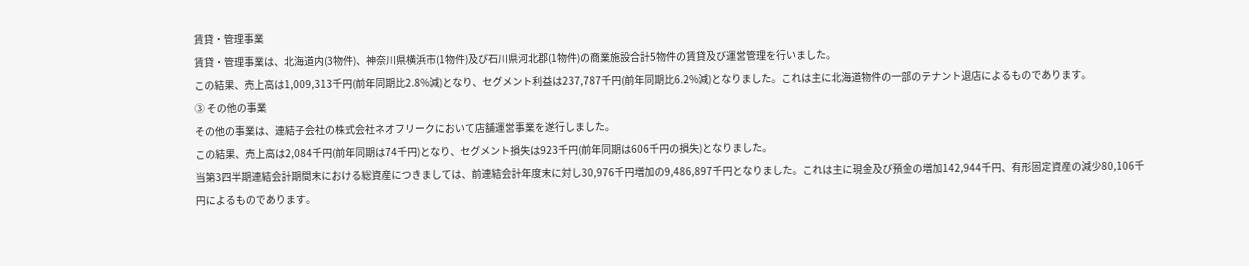賃貸・管理事業
賃貸・管理事業は、北海道内(3物件)、神奈川県横浜市(1物件)及び石川県河北郡(1物件)の商業施設合計5物件の賃貸及び運営管理を行いました。
この結果、売上高は1,009,313千円(前年同期比2.8%減)となり、セグメント利益は237,787千円(前年同期比6.2%減)となりました。これは主に北海道物件の一部のテナント退店によるものであります。
③ その他の事業
その他の事業は、連結子会社の株式会社ネオフリークにおいて店舗運営事業を遂行しました。
この結果、売上高は2,084千円(前年同期は74千円)となり、セグメント損失は923千円(前年同期は606千円の損失)となりました。
当第3四半期連結会計期間末における総資産につきましては、前連結会計年度末に対し30,976千円増加の9,486,897千円となりました。これは主に現金及び預金の増加142,944千円、有形固定資産の減少80,106千円によるものであります。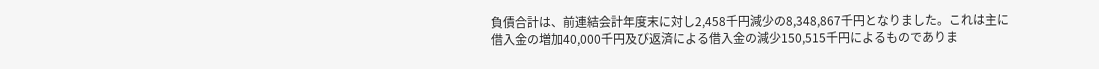負債合計は、前連結会計年度末に対し2,458千円減少の8,348,867千円となりました。これは主に借入金の増加40,000千円及び返済による借入金の減少150,515千円によるものでありま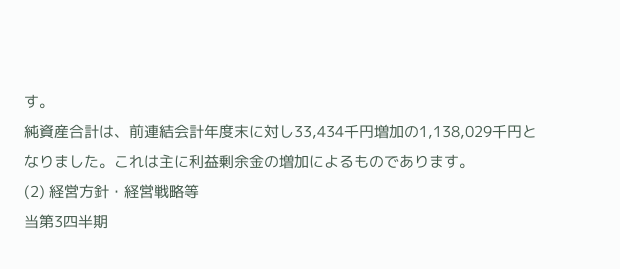す。
純資産合計は、前連結会計年度末に対し33,434千円増加の1,138,029千円となりました。これは主に利益剰余金の増加によるものであります。
(2) 経営方針・経営戦略等
当第3四半期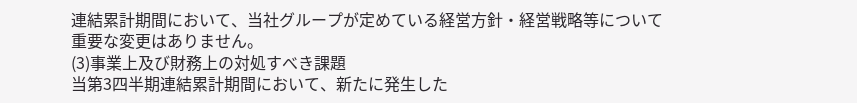連結累計期間において、当社グループが定めている経営方針・経営戦略等について重要な変更はありません。
(3)事業上及び財務上の対処すべき課題
当第3四半期連結累計期間において、新たに発生した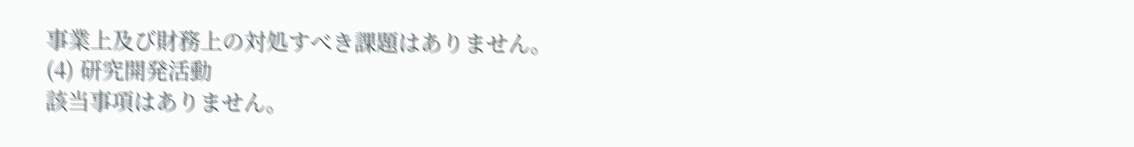事業上及び財務上の対処すべき課題はありません。
(4) 研究開発活動
該当事項はありません。